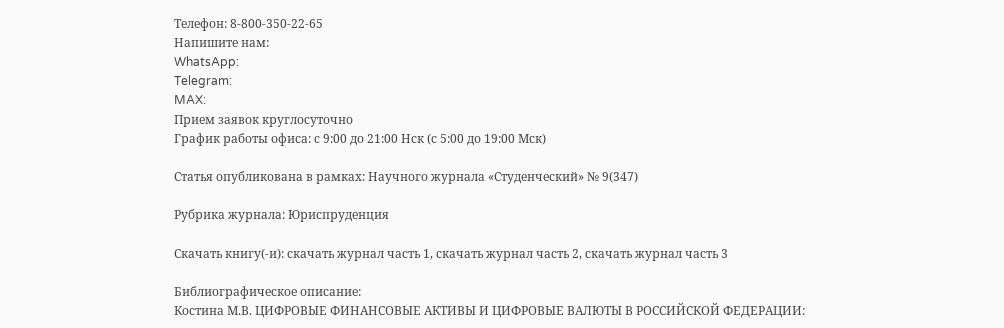Телефон: 8-800-350-22-65
Напишите нам:
WhatsApp:
Telegram:
MAX:
Прием заявок круглосуточно
График работы офиса: с 9:00 до 21:00 Нск (с 5:00 до 19:00 Мск)

Статья опубликована в рамках: Научного журнала «Студенческий» № 9(347)

Рубрика журнала: Юриспруденция

Скачать книгу(-и): скачать журнал часть 1, скачать журнал часть 2, скачать журнал часть 3

Библиографическое описание:
Костина М.В. ЦИФРОВЫЕ ФИНАНСОВЫЕ АКТИВЫ И ЦИФРОВЫЕ ВАЛЮТЫ В РОССИЙСКОЙ ФЕДЕРАЦИИ: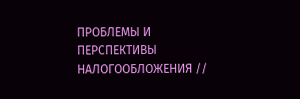ПРОБЛЕМЫ И ПЕРСПЕКТИВЫ НАЛОГООБЛОЖЕНИЯ //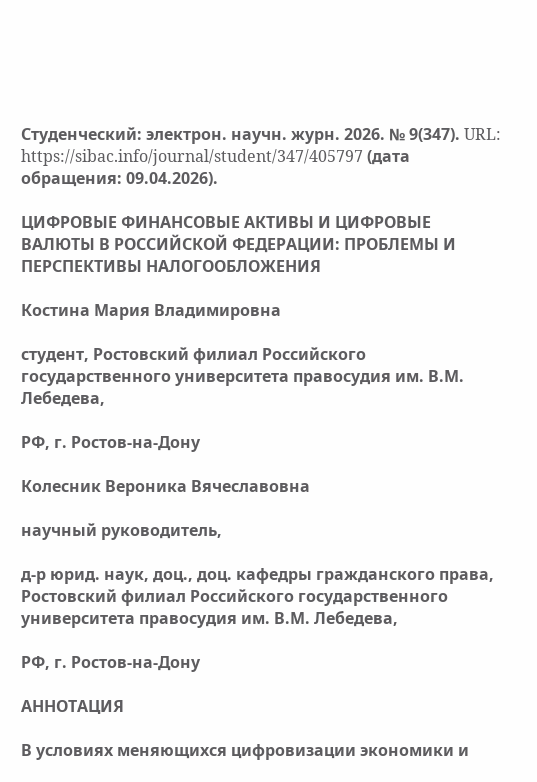Студенческий: электрон. научн. журн. 2026. № 9(347). URL: https://sibac.info/journal/student/347/405797 (дата обращения: 09.04.2026).

ЦИФРОВЫЕ ФИНАНСОВЫЕ АКТИВЫ И ЦИФРОВЫЕ ВАЛЮТЫ В РОССИЙСКОЙ ФЕДЕРАЦИИ: ПРОБЛЕМЫ И ПЕРСПЕКТИВЫ НАЛОГООБЛОЖЕНИЯ

Костина Мария Владимировна

студент, Ростовский филиал Российского государственного университета правосудия им. В.М. Лебедева,

РФ, г. Ростов-на-Дону

Колесник Вероника Вячеславовна

научный руководитель,

д-р юрид. наук, доц., доц. кафедры гражданского права, Ростовский филиал Российского государственного университета правосудия им. В.М. Лебедева,

РФ, г. Ростов-на-Дону

АННОТАЦИЯ

В условиях меняющихся цифровизации экономики и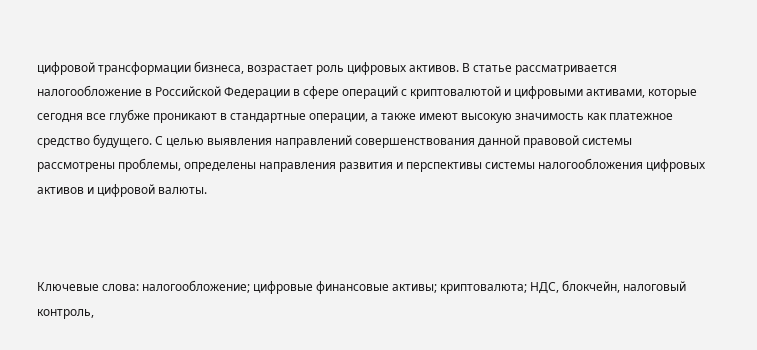цифровой трансформации бизнеса, возрастает роль цифровых активов. В статье рассматривается налогообложение в Российской Федерации в сфере операций с криптовалютой и цифровыми активами, которые сегодня все глубже проникают в стандартные операции, а также имеют высокую значимость как платежное средство будущего. С целью выявления направлений совершенствования данной правовой системы рассмотрены проблемы, определены направления развития и перспективы системы налогообложения цифровых активов и цифровой валюты.



Ключевые слова: налогообложение; цифровые финансовые активы; криптовалюта; НДС, блокчейн, налоговый контроль,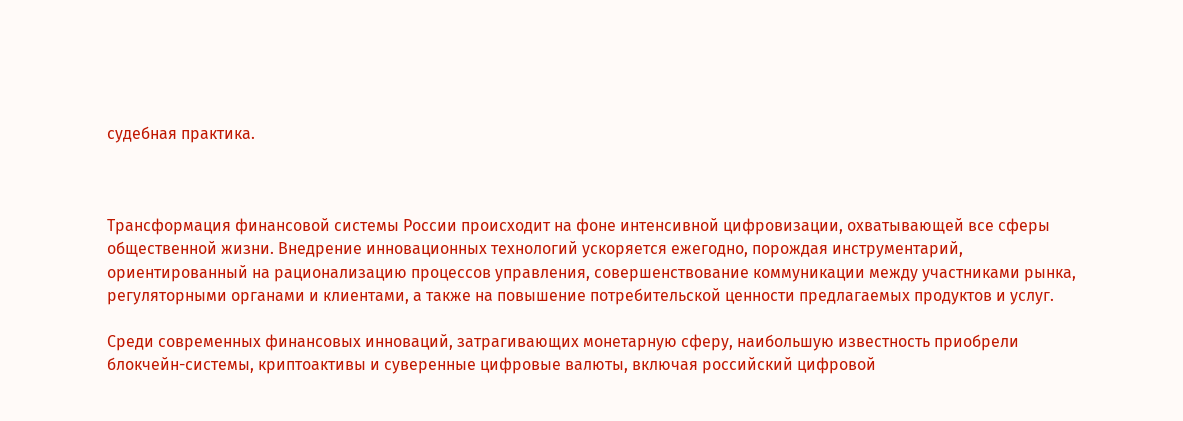судебная практика.



Трансформация финансовой системы России происходит на фоне интенсивной цифровизации, охватывающей все сферы общественной жизни. Внедрение инновационных технологий ускоряется ежегодно, порождая инструментарий, ориентированный на рационализацию процессов управления, совершенствование коммуникации между участниками рынка, регуляторными органами и клиентами, а также на повышение потребительской ценности предлагаемых продуктов и услуг.

Среди современных финансовых инноваций, затрагивающих монетарную сферу, наибольшую известность приобрели блокчейн-системы, криптоактивы и суверенные цифровые валюты, включая российский цифровой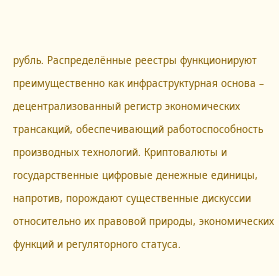рубль. Распределённые реестры функционируют преимущественно как инфраструктурная основа – децентрализованный регистр экономических трансакций, обеспечивающий работоспособность производных технологий. Криптовалюты и государственные цифровые денежные единицы, напротив, порождают существенные дискуссии относительно их правовой природы, экономических функций и регуляторного статуса.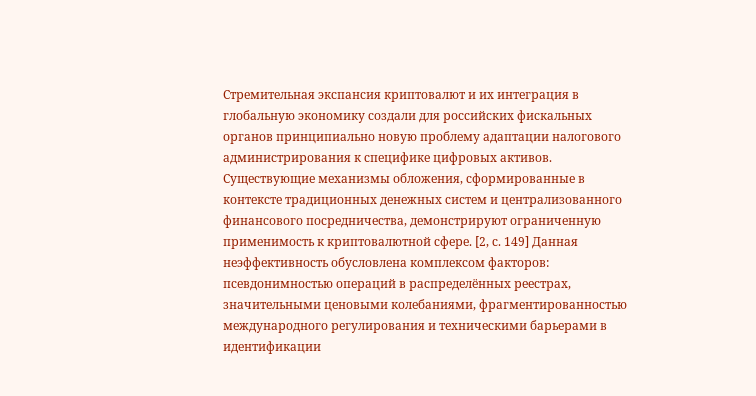Стремительная экспансия криптовалют и их интеграция в глобальную экономику создали для российских фискальных органов принципиально новую проблему адаптации налогового администрирования к специфике цифровых активов. Существующие механизмы обложения, сформированные в контексте традиционных денежных систем и централизованного финансового посредничества, демонстрируют ограниченную применимость к криптовалютной сфере. [2, с. 149] Данная неэффективность обусловлена комплексом факторов: псевдонимностью операций в распределённых реестрах, значительными ценовыми колебаниями, фрагментированностью международного регулирования и техническими барьерами в идентификации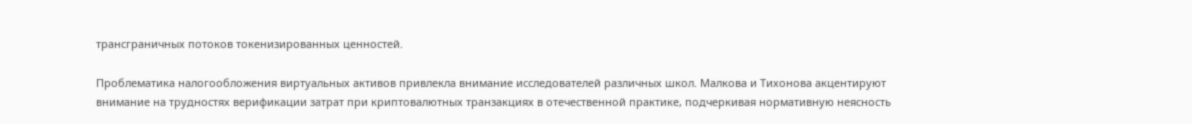трансграничных потоков токенизированных ценностей.

Проблематика налогообложения виртуальных активов привлекла внимание исследователей различных школ. Малкова и Тихонова акцентируют внимание на трудностях верификации затрат при криптовалютных транзакциях в отечественной практике, подчеркивая нормативную неясность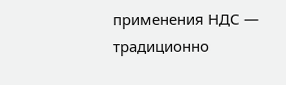применения НДС — традиционно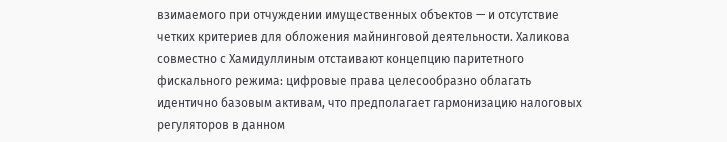взимаемого при отчуждении имущественных объектов — и отсутствие четких критериев для обложения майнинговой деятельности. Халикова совместно с Хамидуллиным отстаивают концепцию паритетного фискального режима: цифровые права целесообразно облагать идентично базовым активам, что предполагает гармонизацию налоговых регуляторов в данном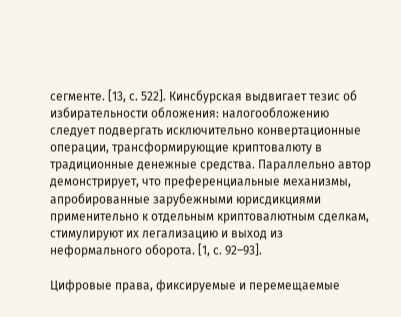сегменте. [13, с. 522]. Кинсбурская выдвигает тезис об избирательности обложения: налогообложению следует подвергать исключительно конвертационные операции, трансформирующие криптовалюту в традиционные денежные средства. Параллельно автор демонстрирует, что преференциальные механизмы, апробированные зарубежными юрисдикциями применительно к отдельным криптовалютным сделкам, стимулируют их легализацию и выход из неформального оборота. [1, с. 92–93].

Цифровые права, фиксируемые и перемещаемые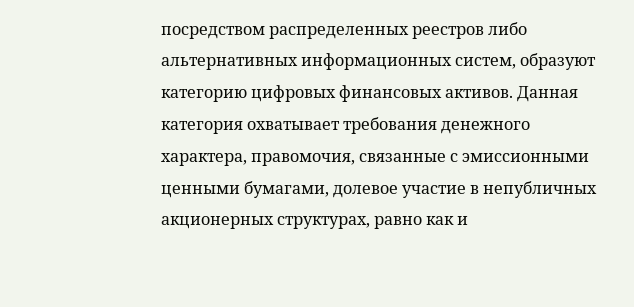посредством распределенных реестров либо альтернативных информационных систем, образуют категорию цифровых финансовых активов. Данная категория охватывает требования денежного характера, правомочия, связанные с эмиссионными ценными бумагами, долевое участие в непубличных акционерных структурах, равно как и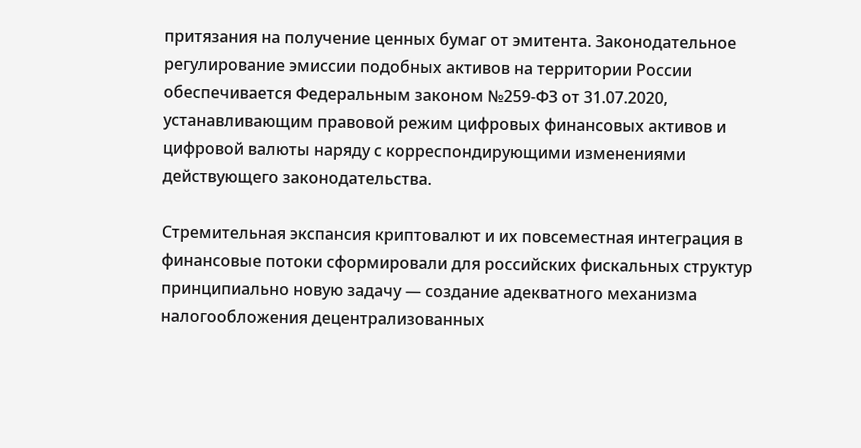притязания на получение ценных бумаг от эмитента. Законодательное регулирование эмиссии подобных активов на территории России обеспечивается Федеральным законом №259-ФЗ от 31.07.2020, устанавливающим правовой режим цифровых финансовых активов и цифровой валюты наряду с корреспондирующими изменениями действующего законодательства.

Стремительная экспансия криптовалют и их повсеместная интеграция в финансовые потоки сформировали для российских фискальных структур принципиально новую задачу — создание адекватного механизма налогообложения децентрализованных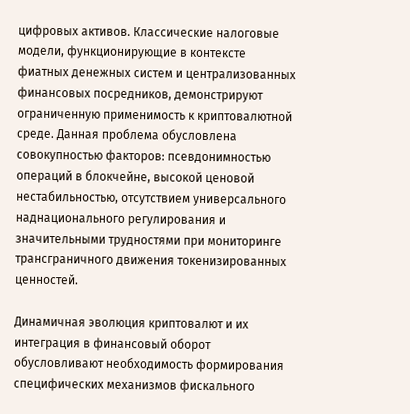цифровых активов. Классические налоговые модели, функционирующие в контексте фиатных денежных систем и централизованных финансовых посредников, демонстрируют ограниченную применимость к криптовалютной среде. Данная проблема обусловлена совокупностью факторов: псевдонимностью операций в блокчейне, высокой ценовой нестабильностью, отсутствием универсального наднационального регулирования и значительными трудностями при мониторинге трансграничного движения токенизированных ценностей.

Динамичная эволюция криптовалют и их интеграция в финансовый оборот обусловливают необходимость формирования специфических механизмов фискального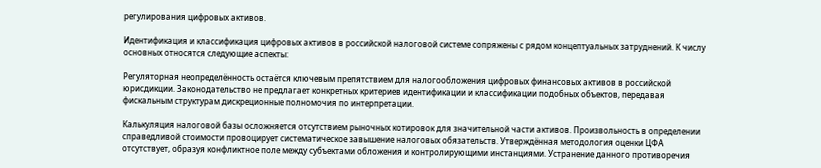регулирования цифровых активов.

Идентификация и классификация цифровых активов в российской налоговой системе сопряжены с рядом концептуальных затруднений. К числу основных относятся следующие аспекты:

Регуляторная неопределённость остаётся ключевым препятствием для налогообложения цифровых финансовых активов в российской юрисдикции. Законодательство не предлагает конкретных критериев идентификации и классификации подобных объектов, передавая фискальным структурам дискреционные полномочия по интерпретации.

Калькуляция налоговой базы осложняется отсутствием рыночных котировок для значительной части активов. Произвольность в определении справедливой стоимости провоцирует систематическое завышение налоговых обязательств. Утверждённая методология оценки ЦФА отсутствует, образуя конфликтное поле между субъектами обложения и контролирующими инстанциями. Устранение данного противоречия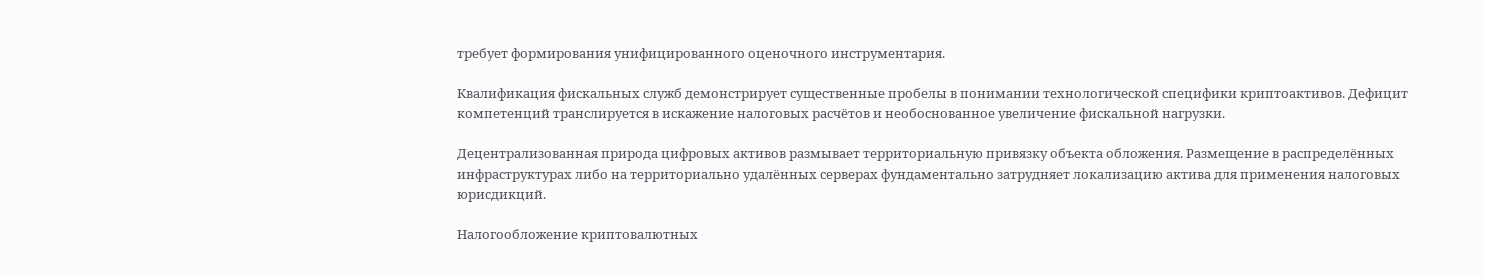требует формирования унифицированного оценочного инструментария.

Квалификация фискальных служб демонстрирует существенные пробелы в понимании технологической специфики криптоактивов. Дефицит компетенций транслируется в искажение налоговых расчётов и необоснованное увеличение фискальной нагрузки.

Децентрализованная природа цифровых активов размывает территориальную привязку объекта обложения. Размещение в распределённых инфраструктурах либо на территориально удалённых серверах фундаментально затрудняет локализацию актива для применения налоговых юрисдикций.

Налогообложение криптовалютных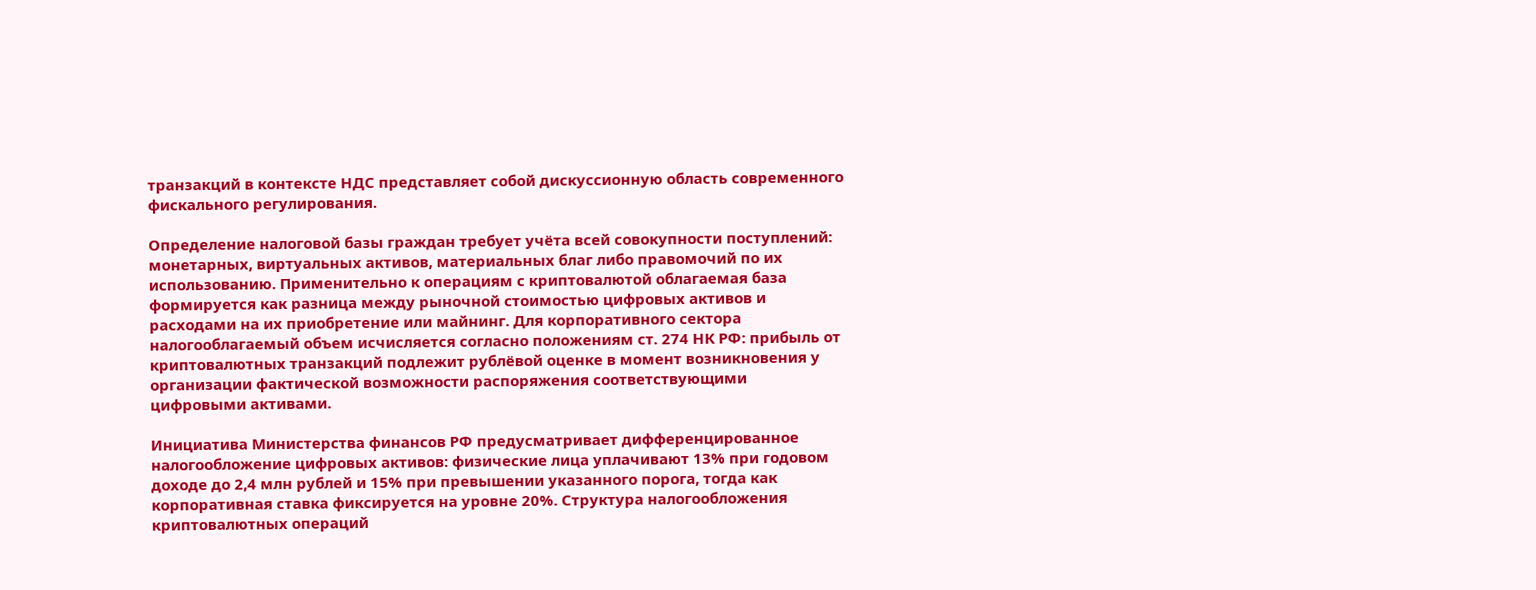транзакций в контексте НДС представляет собой дискуссионную область современного фискального регулирования.

Определение налоговой базы граждан требует учёта всей совокупности поступлений: монетарных, виртуальных активов, материальных благ либо правомочий по их использованию. Применительно к операциям с криптовалютой облагаемая база формируется как разница между рыночной стоимостью цифровых активов и расходами на их приобретение или майнинг. Для корпоративного сектора налогооблагаемый объем исчисляется согласно положениям ст. 274 НК РФ: прибыль от криптовалютных транзакций подлежит рублёвой оценке в момент возникновения у организации фактической возможности распоряжения соответствующими цифровыми активами.

Инициатива Министерства финансов РФ предусматривает дифференцированное налогообложение цифровых активов: физические лица уплачивают 13% при годовом доходе до 2,4 млн рублей и 15% при превышении указанного порога, тогда как корпоративная ставка фиксируется на уровне 20%. Структура налогообложения криптовалютных операций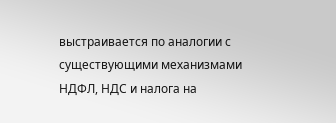выстраивается по аналогии с существующими механизмами НДФЛ, НДС и налога на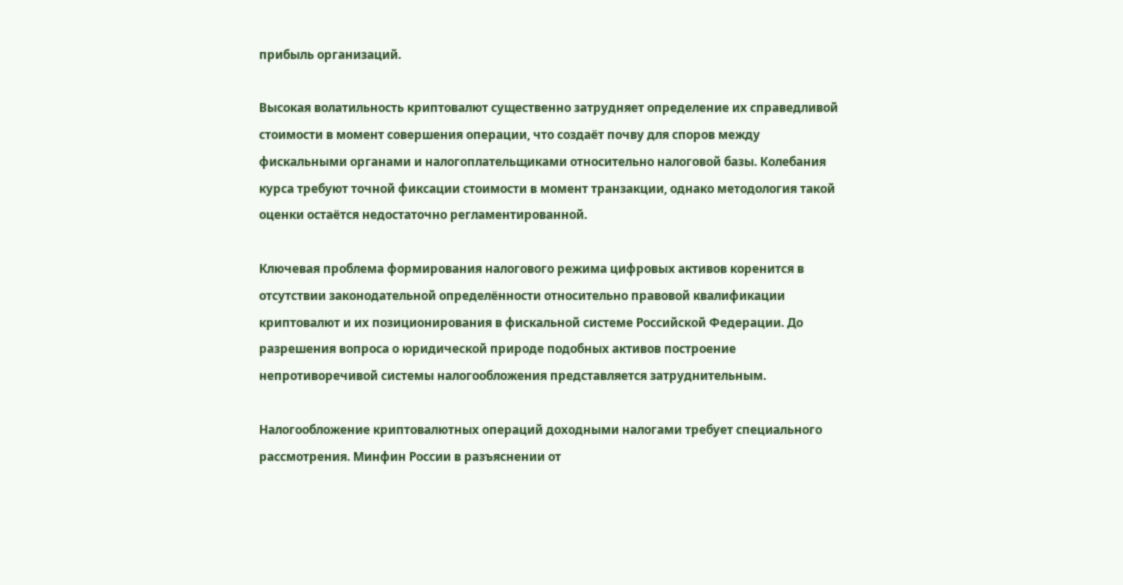прибыль организаций.

Высокая волатильность криптовалют существенно затрудняет определение их справедливой стоимости в момент совершения операции, что создаёт почву для споров между фискальными органами и налогоплательщиками относительно налоговой базы. Колебания курса требуют точной фиксации стоимости в момент транзакции, однако методология такой оценки остаётся недостаточно регламентированной.

Ключевая проблема формирования налогового режима цифровых активов коренится в отсутствии законодательной определённости относительно правовой квалификации криптовалют и их позиционирования в фискальной системе Российской Федерации. До разрешения вопроса о юридической природе подобных активов построение непротиворечивой системы налогообложения представляется затруднительным.

Налогообложение криптовалютных операций доходными налогами требует специального рассмотрения. Минфин России в разъяснении от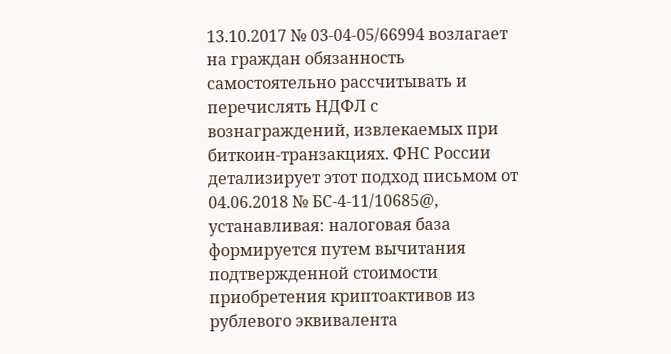13.10.2017 № 03-04-05/66994 возлагает на граждан обязанность самостоятельно рассчитывать и перечислять НДФЛ с вознаграждений, извлекаемых при биткоин-транзакциях. ФНС России детализирует этот подход письмом от 04.06.2018 № БС-4-11/10685@, устанавливая: налоговая база формируется путем вычитания подтвержденной стоимости приобретения криптоактивов из рублевого эквивалента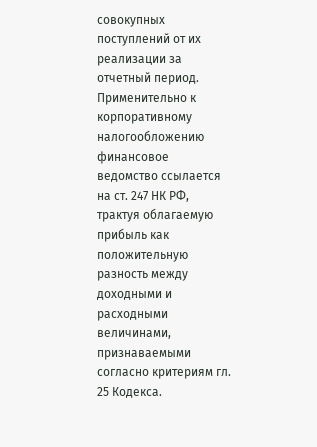совокупных поступлений от их реализации за отчетный период. Применительно к корпоративному налогообложению финансовое ведомство ссылается на ст. 247 НК РФ, трактуя облагаемую прибыль как положительную разность между доходными и расходными величинами, признаваемыми согласно критериям гл. 25 Кодекса.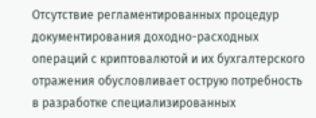Отсутствие регламентированных процедур документирования доходно-расходных операций с криптовалютой и их бухгалтерского отражения обусловливает острую потребность в разработке специализированных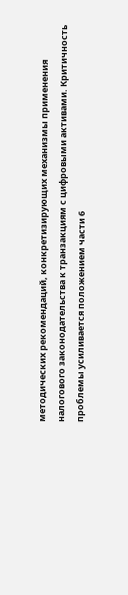методических рекомендаций, конкретизирующих механизмы применения налогового законодательства к транзакциям с цифровыми активами. Критичность проблемы усиливается положением части 6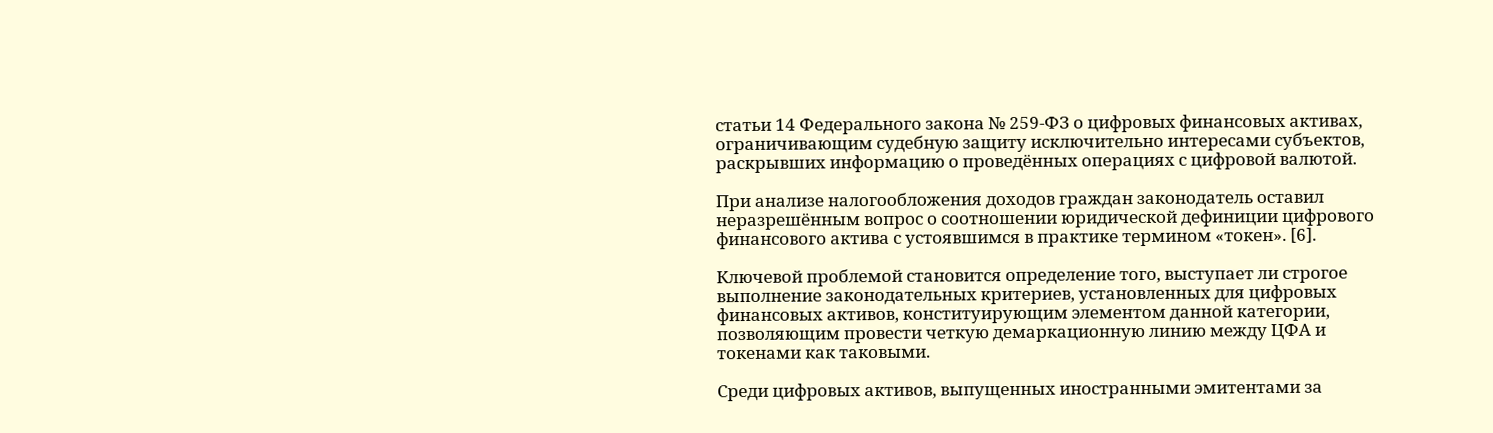статьи 14 Федерального закона № 259-ФЗ о цифровых финансовых активах, ограничивающим судебную защиту исключительно интересами субъектов, раскрывших информацию о проведённых операциях с цифровой валютой.

При анализе налогообложения доходов граждан законодатель оставил неразрешённым вопрос о соотношении юридической дефиниции цифрового финансового актива с устоявшимся в практике термином «токен». [6].

Ключевой проблемой становится определение того, выступает ли строгое выполнение законодательных критериев, установленных для цифровых финансовых активов, конституирующим элементом данной категории, позволяющим провести четкую демаркационную линию между ЦФА и токенами как таковыми.

Среди цифровых активов, выпущенных иностранными эмитентами за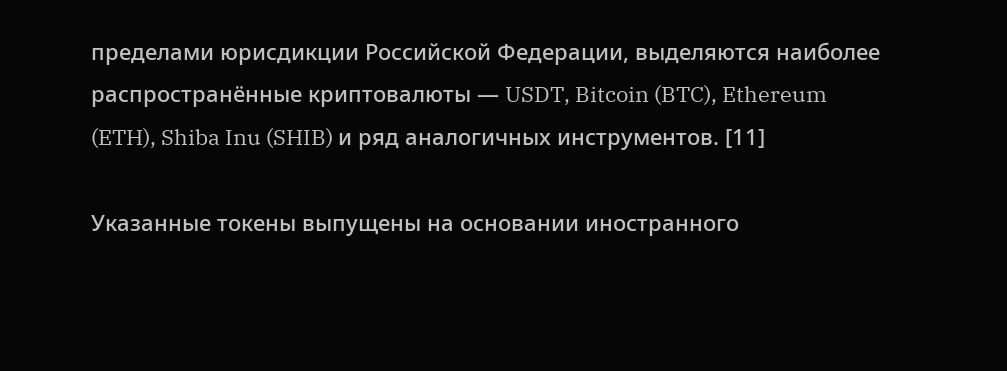пределами юрисдикции Российской Федерации, выделяются наиболее распространённые криптовалюты — USDT, Bitcoin (BTC), Ethereum (ETH), Shiba Inu (SHIB) и ряд аналогичных инструментов. [11]

Указанные токены выпущены на основании иностранного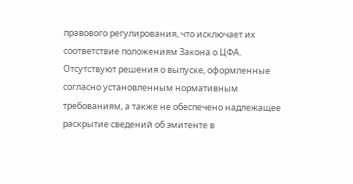правового регулирования, что исключает их соответствие положениям Закона о ЦФА. Отсутствуют решения о выпуске, оформленные согласно установленным нормативным требованиям, а также не обеспечено надлежащее раскрытие сведений об эмитенте в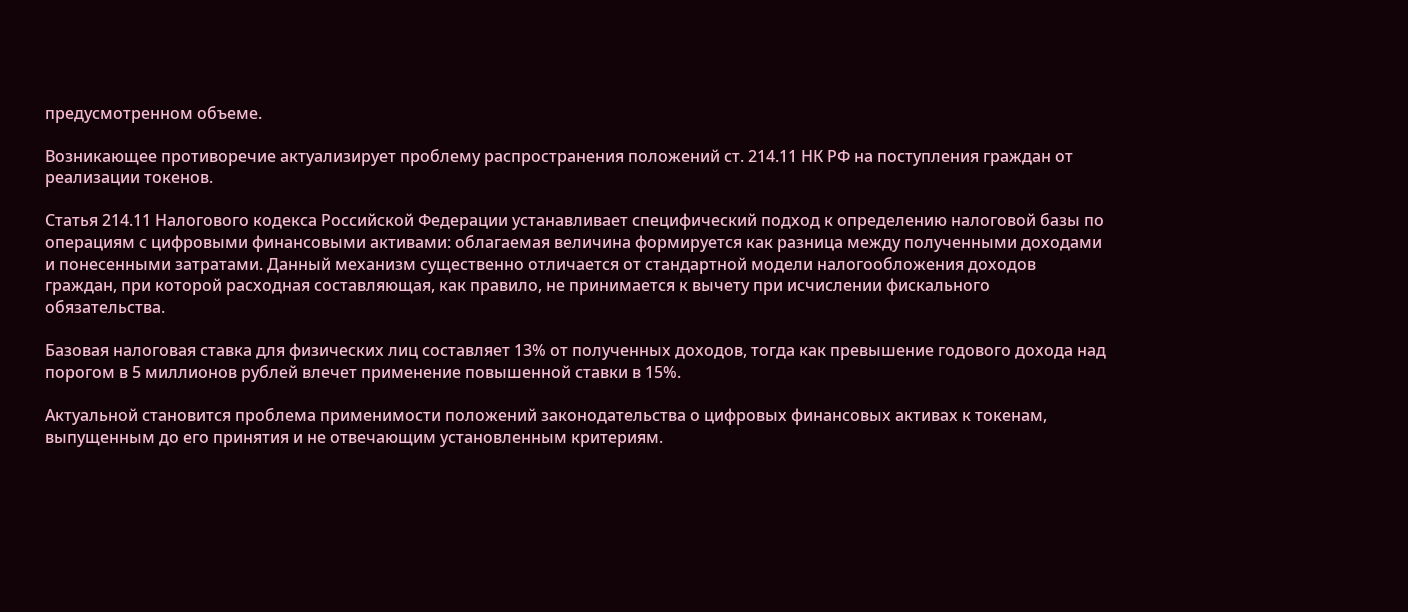предусмотренном объеме.

Возникающее противоречие актуализирует проблему распространения положений ст. 214.11 НК РФ на поступления граждан от реализации токенов.

Статья 214.11 Налогового кодекса Российской Федерации устанавливает специфический подход к определению налоговой базы по операциям с цифровыми финансовыми активами: облагаемая величина формируется как разница между полученными доходами и понесенными затратами. Данный механизм существенно отличается от стандартной модели налогообложения доходов граждан, при которой расходная составляющая, как правило, не принимается к вычету при исчислении фискального обязательства.

Базовая налоговая ставка для физических лиц составляет 13% от полученных доходов, тогда как превышение годового дохода над порогом в 5 миллионов рублей влечет применение повышенной ставки в 15%.

Актуальной становится проблема применимости положений законодательства о цифровых финансовых активах к токенам, выпущенным до его принятия и не отвечающим установленным критериям.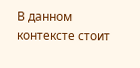В данном контексте стоит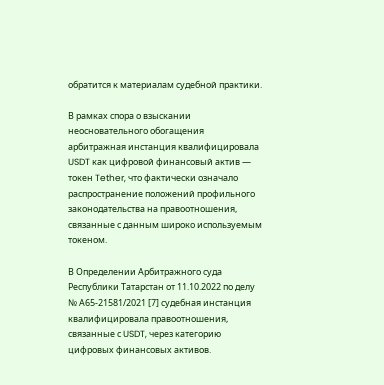обратится к материалам судебной практики.

В рамках спора о взыскании неосновательного обогащения арбитражная инстанция квалифицировала USDT как цифровой финансовый актив — токен Tether, что фактически означало распространение положений профильного законодательства на правоотношения, связанные с данным широко используемым токеном.

В Определении Арбитражного суда Республики Татарстан от 11.10.2022 по делу № А65-21581/2021 [7] судебная инстанция квалифицировала правоотношения, связанные с USDT, через категорию цифровых финансовых активов.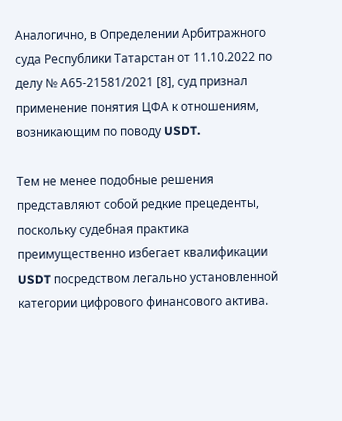Аналогично, в Определении Арбитражного суда Республики Татарстан от 11.10.2022 по делу № А65-21581/2021 [8], суд признал применение понятия ЦФА к отношениям, возникающим по поводу USDT.

Тем не менее подобные решения представляют собой редкие прецеденты, поскольку судебная практика преимущественно избегает квалификации USDT посредством легально установленной категории цифрового финансового актива.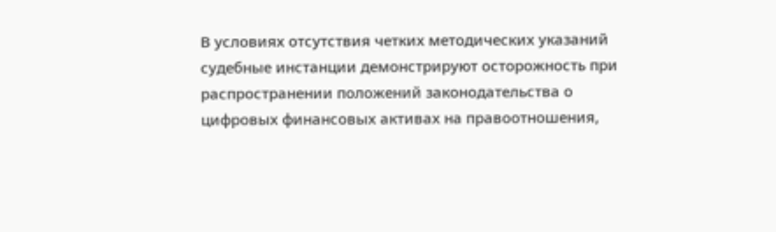В условиях отсутствия четких методических указаний судебные инстанции демонстрируют осторожность при распространении положений законодательства о цифровых финансовых активах на правоотношения,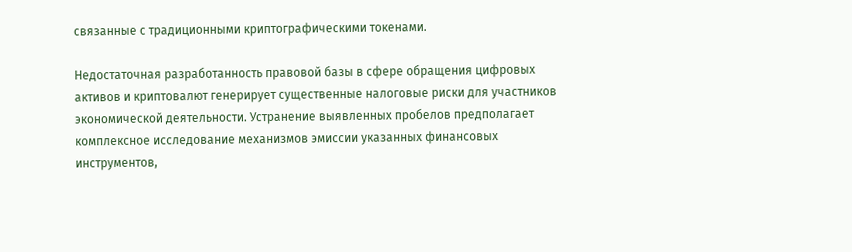связанные с традиционными криптографическими токенами.

Недостаточная разработанность правовой базы в сфере обращения цифровых активов и криптовалют генерирует существенные налоговые риски для участников экономической деятельности. Устранение выявленных пробелов предполагает комплексное исследование механизмов эмиссии указанных финансовых инструментов,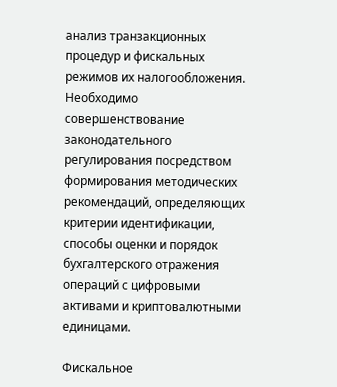анализ транзакционных процедур и фискальных режимов их налогообложения. Необходимо совершенствование законодательного регулирования посредством формирования методических рекомендаций, определяющих критерии идентификации, способы оценки и порядок бухгалтерского отражения операций с цифровыми активами и криптовалютными единицами.

Фискальное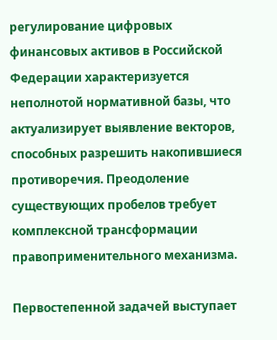регулирование цифровых финансовых активов в Российской Федерации характеризуется неполнотой нормативной базы, что актуализирует выявление векторов, способных разрешить накопившиеся противоречия. Преодоление существующих пробелов требует комплексной трансформации правоприменительного механизма.

Первостепенной задачей выступает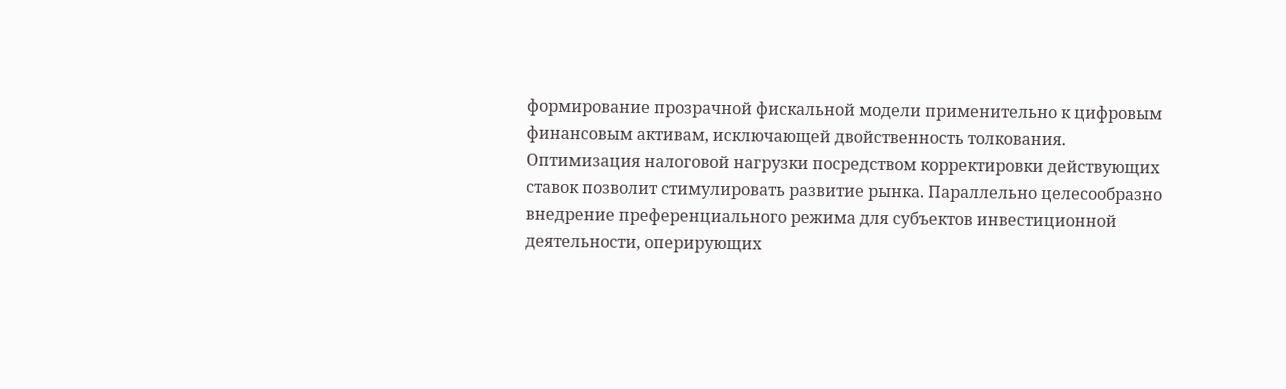формирование прозрачной фискальной модели применительно к цифровым финансовым активам, исключающей двойственность толкования. Оптимизация налоговой нагрузки посредством корректировки действующих ставок позволит стимулировать развитие рынка. Параллельно целесообразно внедрение преференциального режима для субъектов инвестиционной деятельности, оперирующих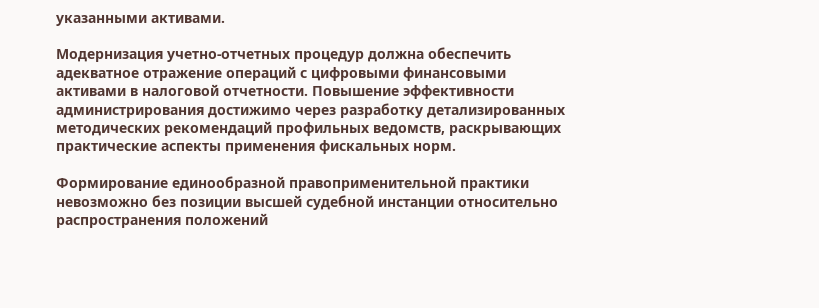указанными активами.

Модернизация учетно-отчетных процедур должна обеспечить адекватное отражение операций с цифровыми финансовыми активами в налоговой отчетности. Повышение эффективности администрирования достижимо через разработку детализированных методических рекомендаций профильных ведомств, раскрывающих практические аспекты применения фискальных норм.

Формирование единообразной правоприменительной практики невозможно без позиции высшей судебной инстанции относительно распространения положений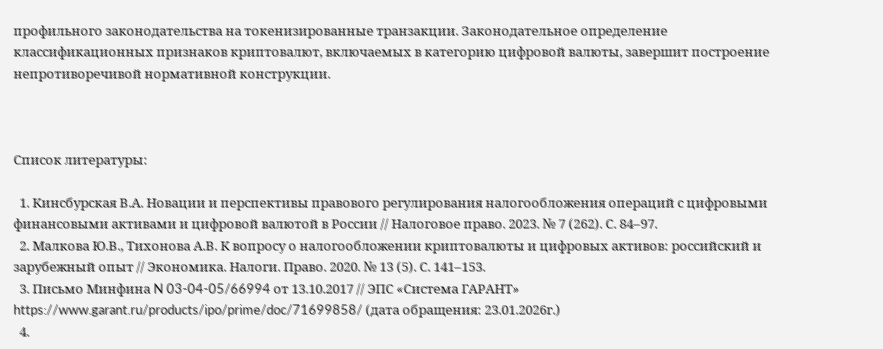профильного законодательства на токенизированные транзакции. Законодательное определение классификационных признаков криптовалют, включаемых в категорию цифровой валюты, завершит построение непротиворечивой нормативной конструкции.



Список литературы:

  1. Кинсбурская В.А. Новации и перспективы правового регулирования налогообложения операций с цифровыми финансовыми активами и цифровой валютой в России // Налоговое право. 2023. № 7 (262). С. 84–97.
  2. Малкова Ю.В., Тихонова А.В. К вопросу о налогообложении криптовалюты и цифровых активов: российский и зарубежный опыт // Экономика. Налоги. Право. 2020. № 13 (5). С. 141–153.
  3. Письмо Минфина N 03-04-05/66994 от 13.10.2017 // ЭПС «Система ГАРАНТ» https://www.garant.ru/products/ipo/prime/doc/71699858/ (дата обращения: 23.01.2026г.)
  4.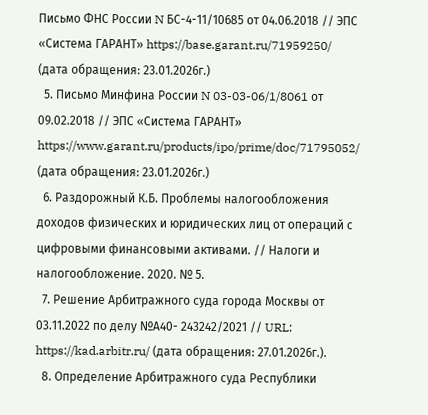Письмо ФНС России N БС-4-11/10685 от 04.06.2018 // ЭПС «Система ГАРАНТ» https://base.garant.ru/71959250/ (дата обращения: 23.01.2026г.)
  5. Письмо Минфина России N 03-03-06/1/8061 от 09.02.2018 // ЭПС «Система ГАРАНТ» https://www.garant.ru/products/ipo/prime/doc/71795052/ (дата обращения: 23.01.2026г.)
  6. Раздорожный К.Б. Проблемы налогообложения доходов физических и юридических лиц от операций с цифровыми финансовыми активами. // Налоги и налогообложение. 2020. № 5.
  7. Решение Арбитражного суда города Москвы от 03.11.2022 по делу №А40- 243242/2021 // URL: https://kad.arbitr.ru/ (дата обращения: 27.01.2026г.).
  8. Определение Арбитражного суда Республики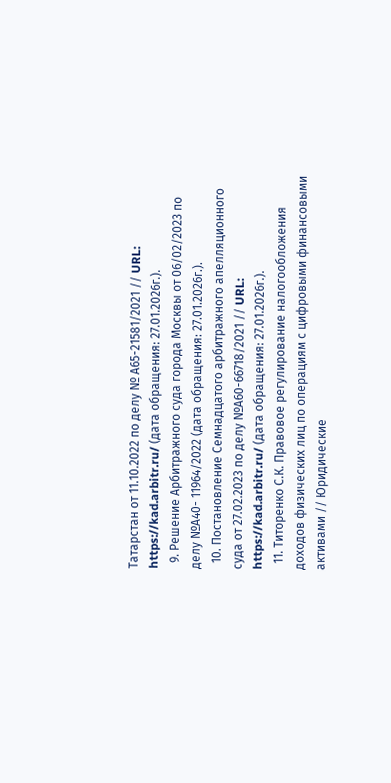Татарстан от 11.10.2022 по делу № А65-21581/2021 // URL: https://kad.arbitr.ru/ (дата обращения: 27.01.2026г.).
  9. Решение Арбитражного суда города Москвы от 06/02/2023 по делу №А40- 11964/2022 (дата обращения: 27.01.2026г.).
  10. Постановление Семнадцатого арбитражного апелляционного суда от 27.02.2023 по делу №А60-66718/2021 // URL: https://kad.arbitr.ru/ (дата обращения: 27.01.2026г.).
  11. Титоренко С.К. Правовое регулирование налогообложения доходов физических лиц по операциям с цифровыми финансовыми активами // Юридические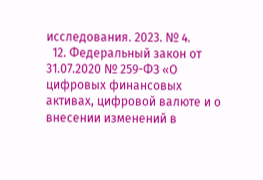исследования. 2023. № 4.
  12. Федеральный закон от 31.07.2020 № 259-ФЗ «О цифровых финансовых активах, цифровой валюте и о внесении изменений в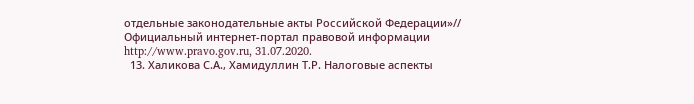отдельные законодательные акты Российской Федерации»// Официальный интернет-портал правовой информации http://www.pravo.gov.ru, 31.07.2020.
  13. Халикова С.А., Хамидуллин Т.Р. Налоговые аспекты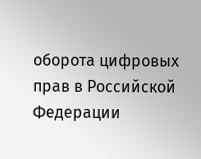оборота цифровых прав в Российской Федерации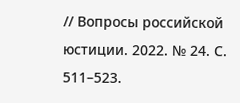// Вопросы российской юстиции. 2022. № 24. С. 511–523.